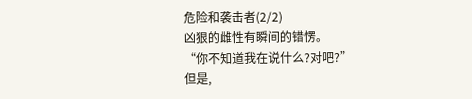危险和袭击者(2/2)
凶狠的雌性有瞬间的错愣。
“你不知道我在说什么?对吧?”
但是,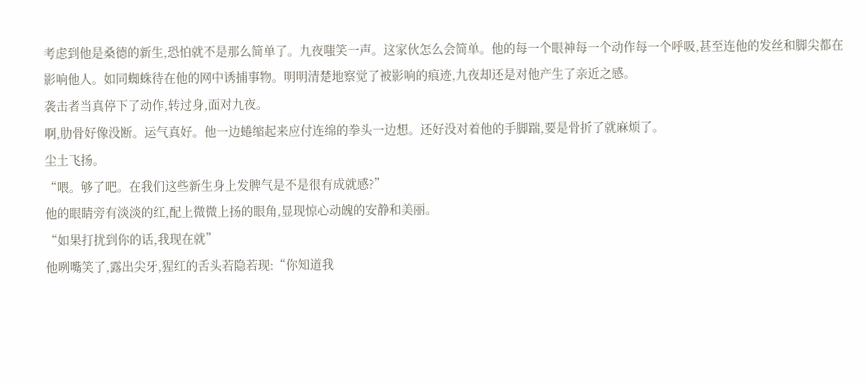考虑到他是桑德的新生,恐怕就不是那么简单了。九夜嗤笑一声。这家伙怎么会简单。他的每一个眼神每一个动作每一个呼吸,甚至连他的发丝和脚尖都在影响他人。如同蜘蛛待在他的网中诱捕事物。明明清楚地察觉了被影响的痕迹,九夜却还是对他产生了亲近之感。
袭击者当真停下了动作,转过身,面对九夜。
啊,肋骨好像没断。运气真好。他一边蜷缩起来应付连绵的拳头一边想。还好没对着他的手脚踹,要是骨折了就麻烦了。
尘土飞扬。
“喂。够了吧。在我们这些新生身上发脾气是不是很有成就感?”
他的眼睛旁有淡淡的红,配上微微上扬的眼角,显现惊心动魄的安静和美丽。
“如果打扰到你的话,我现在就”
他咧嘴笑了,露出尖牙,猩红的舌头若隐若现:“你知道我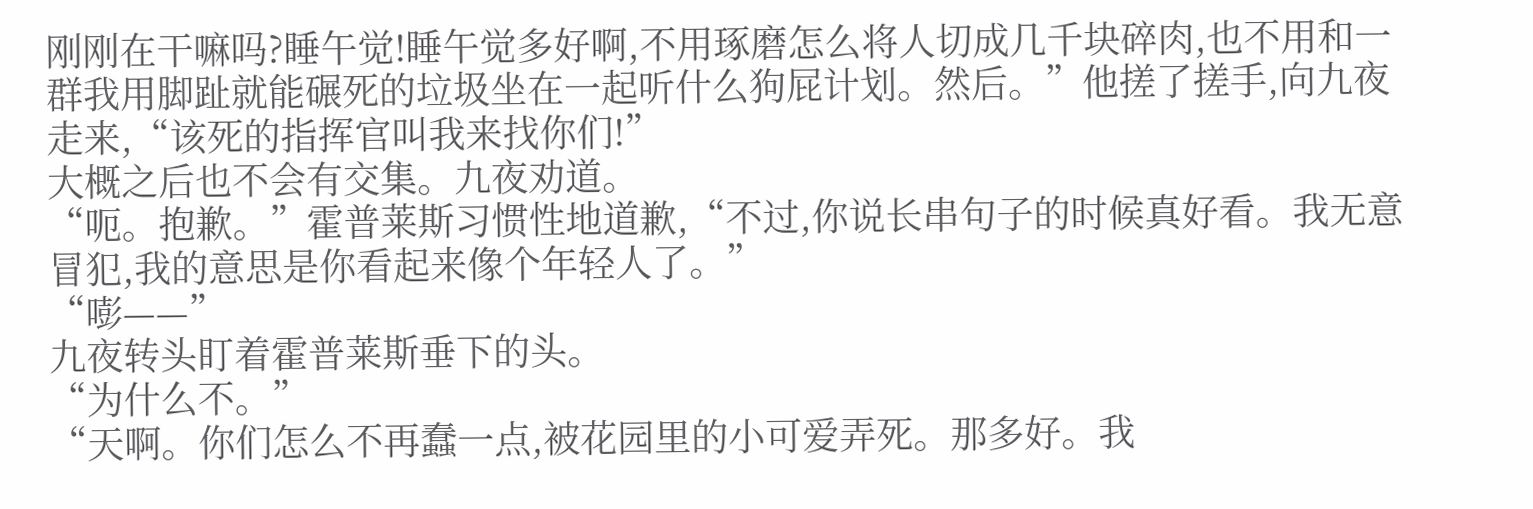刚刚在干嘛吗?睡午觉!睡午觉多好啊,不用琢磨怎么将人切成几千块碎肉,也不用和一群我用脚趾就能碾死的垃圾坐在一起听什么狗屁计划。然后。”他搓了搓手,向九夜走来,“该死的指挥官叫我来找你们!”
大概之后也不会有交集。九夜劝道。
“呃。抱歉。”霍普莱斯习惯性地道歉,“不过,你说长串句子的时候真好看。我无意冒犯,我的意思是你看起来像个年轻人了。”
“嘭——”
九夜转头盯着霍普莱斯垂下的头。
“为什么不。”
“天啊。你们怎么不再蠢一点,被花园里的小可爱弄死。那多好。我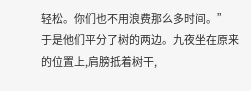轻松。你们也不用浪费那么多时间。”
于是他们平分了树的两边。九夜坐在原来的位置上,肩膀抵着树干,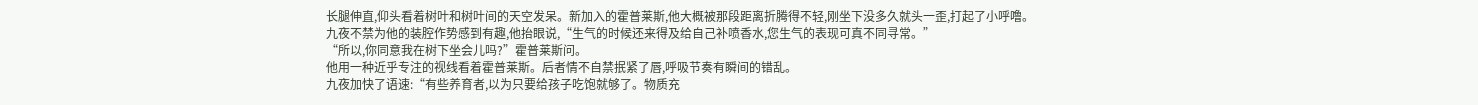长腿伸直,仰头看着树叶和树叶间的天空发呆。新加入的霍普莱斯,他大概被那段距离折腾得不轻,刚坐下没多久就头一歪,打起了小呼噜。
九夜不禁为他的装腔作势感到有趣,他抬眼说,“生气的时候还来得及给自己补喷香水,您生气的表现可真不同寻常。”
“所以,你同意我在树下坐会儿吗?”霍普莱斯问。
他用一种近乎专注的视线看着霍普莱斯。后者情不自禁抿紧了唇,呼吸节奏有瞬间的错乱。
九夜加快了语速:“有些养育者,以为只要给孩子吃饱就够了。物质充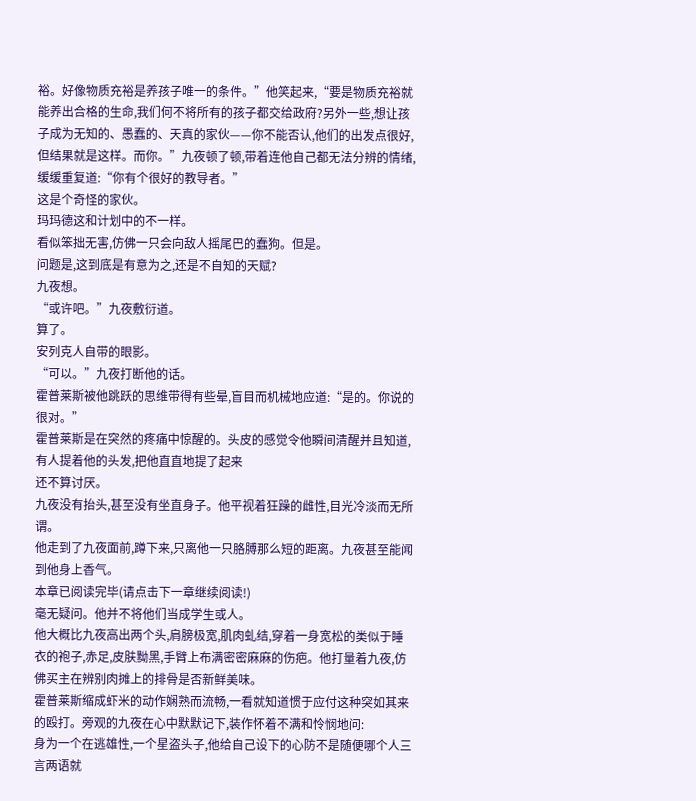裕。好像物质充裕是养孩子唯一的条件。”他笑起来,“要是物质充裕就能养出合格的生命,我们何不将所有的孩子都交给政府?另外一些,想让孩子成为无知的、愚蠢的、天真的家伙——你不能否认,他们的出发点很好,但结果就是这样。而你。”九夜顿了顿,带着连他自己都无法分辨的情绪,缓缓重复道:“你有个很好的教导者。”
这是个奇怪的家伙。
玛玛德这和计划中的不一样。
看似笨拙无害,仿佛一只会向敌人摇尾巴的蠢狗。但是。
问题是,这到底是有意为之,还是不自知的天赋?
九夜想。
“或许吧。”九夜敷衍道。
算了。
安列克人自带的眼影。
“可以。”九夜打断他的话。
霍普莱斯被他跳跃的思维带得有些晕,盲目而机械地应道:“是的。你说的很对。”
霍普莱斯是在突然的疼痛中惊醒的。头皮的感觉令他瞬间清醒并且知道,有人提着他的头发,把他直直地提了起来
还不算讨厌。
九夜没有抬头,甚至没有坐直身子。他平视着狂躁的雌性,目光冷淡而无所谓。
他走到了九夜面前,蹲下来,只离他一只胳膊那么短的距离。九夜甚至能闻到他身上香气。
本章已阅读完毕(请点击下一章继续阅读!)
毫无疑问。他并不将他们当成学生或人。
他大概比九夜高出两个头,肩膀极宽,肌肉虬结,穿着一身宽松的类似于睡衣的袍子,赤足,皮肤黝黑,手臂上布满密密麻麻的伤疤。他打量着九夜,仿佛买主在辨别肉摊上的排骨是否新鲜美味。
霍普莱斯缩成虾米的动作娴熟而流畅,一看就知道惯于应付这种突如其来的殴打。旁观的九夜在心中默默记下,装作怀着不满和怜悯地问:
身为一个在逃雄性,一个星盗头子,他给自己设下的心防不是随便哪个人三言两语就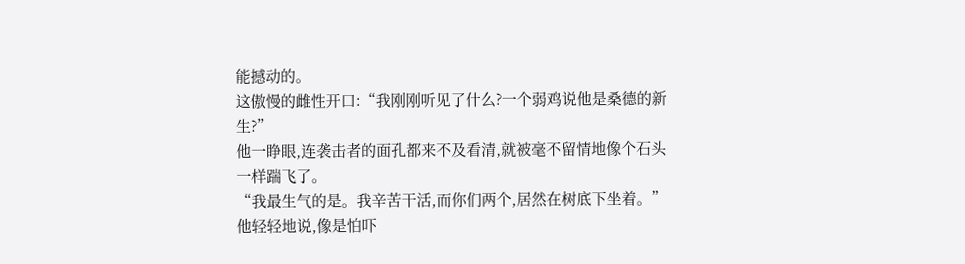能撼动的。
这傲慢的雌性开口:“我刚刚听见了什么?一个弱鸡说他是桑德的新生?”
他一睁眼,连袭击者的面孔都来不及看清,就被毫不留情地像个石头一样踹飞了。
“我最生气的是。我辛苦干活,而你们两个,居然在树底下坐着。”他轻轻地说,像是怕吓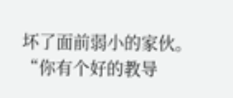坏了面前弱小的家伙。
“你有个好的教导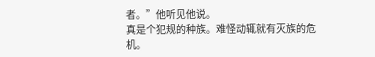者。”他听见他说。
真是个犯规的种族。难怪动辄就有灭族的危机。